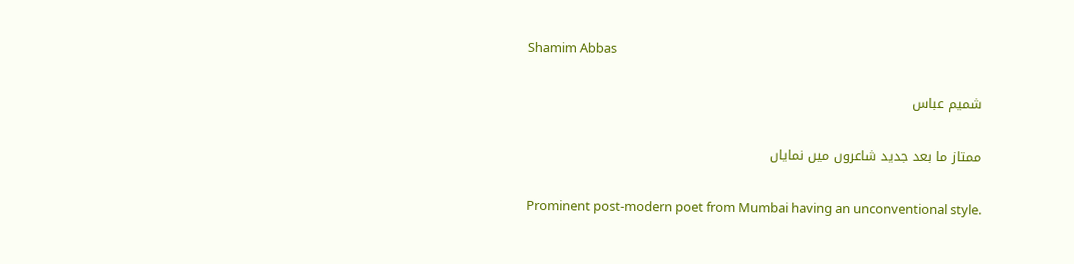Shamim Abbas

شمیم عباس

ممتاز ما بعد جدید شاعروں میں نمایاں

Prominent post-modern poet from Mumbai having an unconventional style.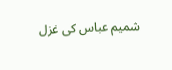شمیم عباس کی غزل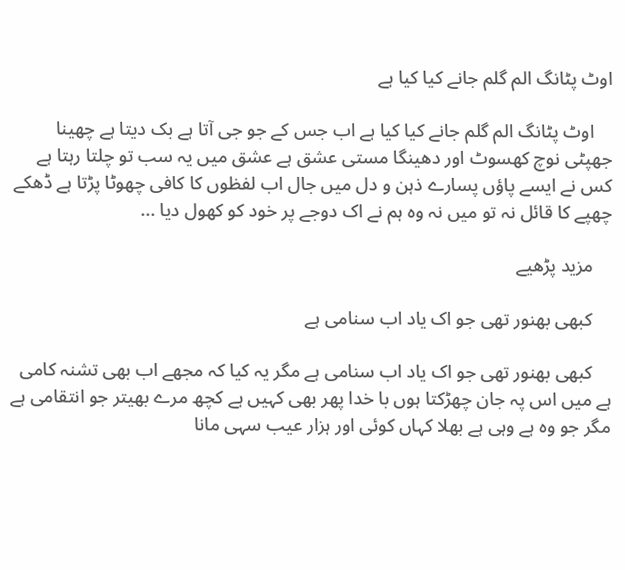اوٹ پٹانگ الم گلم جانے کیا کیا ہے

    اوٹ پٹانگ الم گلم جانے کیا کیا ہے اب جس کے جو جی آتا ہے بک دیتا ہے چھینا جھپٹی نوچ کھسوٹ اور دھینگا مستی عشق ہے عشق میں یہ سب تو چلتا رہتا ہے کس نے ایسے پاؤں پسارے ذہن و دل میں جال اب لفظوں کا کافی چھوٹا پڑتا ہے ڈھکے چھپے کا قائل نہ تو میں نہ وہ ہم نے اک دوجے پر خود کو کھول دیا ...

    مزید پڑھیے

    کبھی بھنور تھی جو اک یاد اب سنامی ہے

    کبھی بھنور تھی جو اک یاد اب سنامی ہے مگر یہ کیا کہ مجھے اب بھی تشنہ کامی ہے میں اس پہ جان چھڑکتا ہوں با خدا پھر بھی کہیں ہے کچھ مرے بھیتر جو انتقامی ہے مگر جو وہ ہے وہی ہے بھلا کہاں کوئی اور ہزار عیب سہی مانا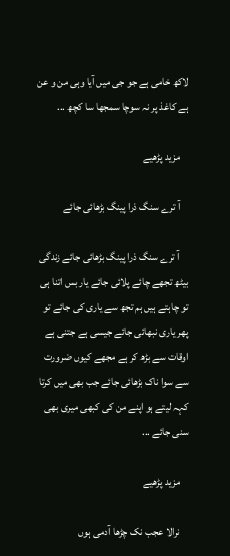لاکھ خامی ہے جو جی میں آیا وہی من و عن ہے کاغذ پر نہ سوچا سمجھا سا کچھ ...

    مزید پڑھیے

    آ ترے سنگ ذرا پینگ بڑھائی جائے

    آ ترے سنگ ذرا پینگ بڑھائی جائے زندگی بیٹھ تجھے چائے پلائی جائے یار بس اتنا ہی تو چاہتے ہیں ہم تجھ سے یاری کی جائے تو پھر یاری نبھائی جائے جیسی ہے جتنی ہے اوقات سے بڑھ کر ہے مجھے کیوں ضرورت سے سوا ناک بڑھائی جائے جب بھی میں کرتا کہہ لیتے ہو اپنے من کی کبھی میری بھی سنی جائے ...

    مزید پڑھیے

    نرالا عجب نک چڑھا آدمی ہوں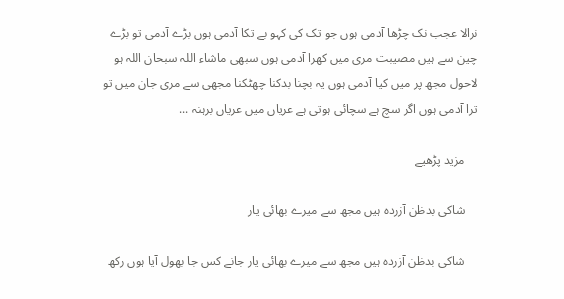نرالا عجب نک چڑھا آدمی ہوں جو تک کی کہو بے تکا آدمی ہوں بڑے آدمی تو بڑے چین سے ہیں مصیبت مری میں کھرا آدمی ہوں سبھی ماشاء اللہ سبحان اللہ ہو لاحول مجھ پر میں کیا آدمی ہوں یہ بچنا بدکنا چھٹکنا مجھی سے مری جان میں تو ترا آدمی ہوں اگر سچ ہے سچائی ہوتی ہے عریاں میں عریاں برہنہ ...

    مزید پڑھیے

    شاکی بدظن آزردہ ہیں مجھ سے میرے بھائی یار

    شاکی بدظن آزردہ ہیں مجھ سے میرے بھائی یار جانے کس جا بھول آیا ہوں رکھ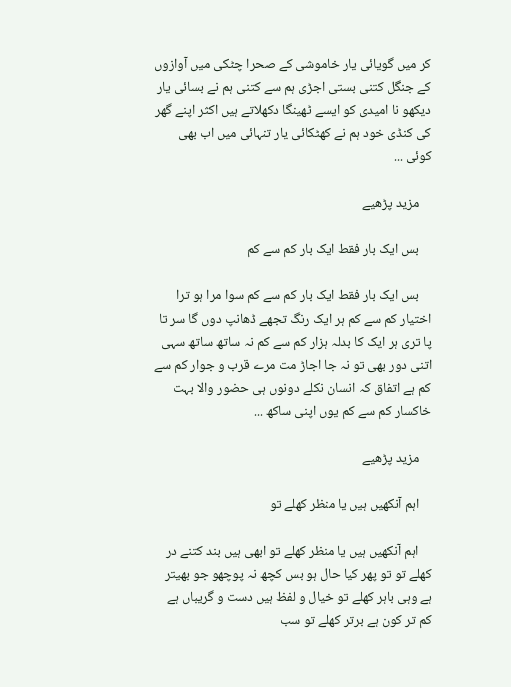کر میں گویائی یار خاموشی کے صحرا چٹکی میں آوازوں کے جنگل کتنی بستی اجڑی ہم سے کتنی ہم نے بسائی یار دیکھو نا امیدی کو ایسے ٹھینگا دکھلاتے ہیں اکثر اپنے گھر کی کنڈی خود ہم نے کھٹکائی یار تنہائی میں اب بھی کوئی ...

    مزید پڑھیے

    بس ایک بار فقط ایک بار کم سے کم

    بس ایک بار فقط ایک بار کم سے کم سوا مرا ہو ترا اختیار کم سے کم ہر ایک رنگ تجھے ڈھانپ دوں گا سر تا پا تری ہر ایک کا بدلہ ہزار کم سے کم نہ ساتھ ساتھ سہی اتنی دور بھی تو نہ جا اجاڑ مت مرے قرب و جوار کم سے کم ہے اتفاق کہ انسان نکلے دونوں ہی حضور والا بہت خاکسار کم سے کم یوں اپنی ساکھ ...

    مزید پڑھیے

    اہم آنکھیں ہیں یا منظر کھلے تو

    اہم آنکھیں ہیں یا منظر کھلے تو ابھی ہیں بند کتنے در کھلے تو تو پھر کیا حال ہو بس کچھ نہ پوچھو جو بھیتر ہے وہی باہر کھلے تو خیال و لفظ ہیں دست و گریباں ہے کم تر کون ہے برتر کھلے تو سب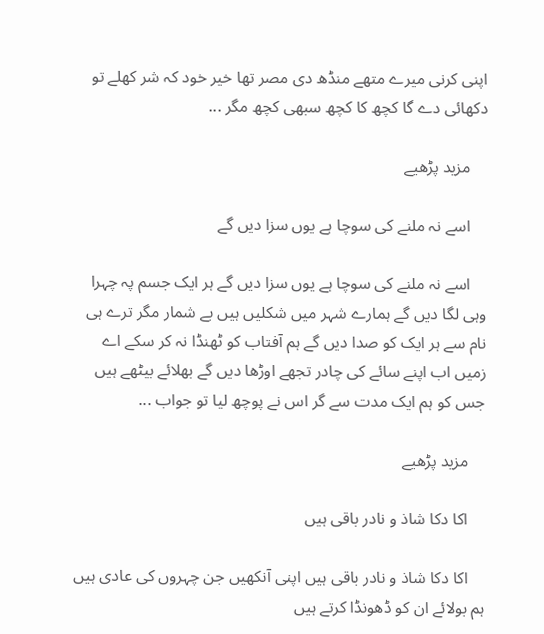اپنی کرنی میرے متھے منڈھ دی مصر تھا خیر خود کہ شر کھلے تو دکھائی دے گا کچھ کا کچھ سبھی کچھ مگر ...

    مزید پڑھیے

    اسے نہ ملنے کی سوچا ہے یوں سزا دیں گے

    اسے نہ ملنے کی سوچا ہے یوں سزا دیں گے ہر ایک جسم پہ چہرا وہی لگا دیں گے ہمارے شہر میں شکلیں ہیں بے شمار مگر ترے ہی نام سے ہر ایک کو صدا دیں گے ہم آفتاب کو ٹھنڈا نہ کر سکے اے زمیں اب اپنے سائے کی چادر تجھے اوڑھا دیں گے بھلائے بیٹھے ہیں جس کو ہم ایک مدت سے گر اس نے پوچھ لیا تو جواب ...

    مزید پڑھیے

    اکا دکا شاذ و نادر باقی ہیں

    اکا دکا شاذ و نادر باقی ہیں اپنی آنکھیں جن چہروں کی عادی ہیں ہم بولائے ان کو ڈھونڈا کرتے ہیں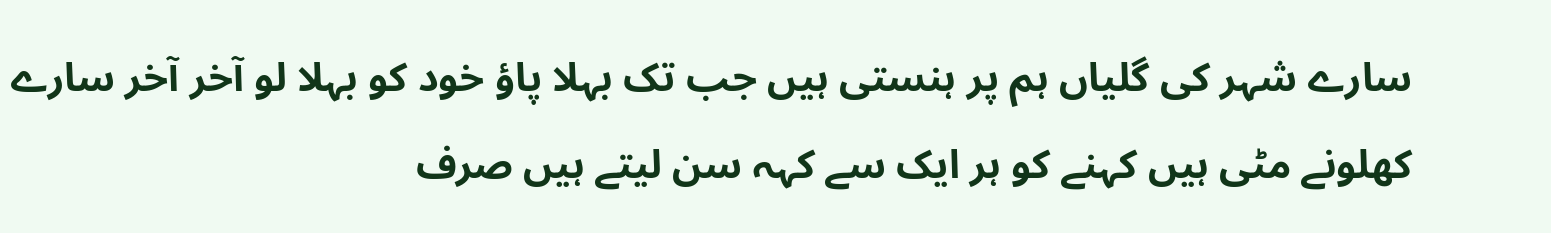سارے شہر کی گلیاں ہم پر ہنستی ہیں جب تک بہلا پاؤ خود کو بہلا لو آخر آخر سارے کھلونے مٹی ہیں کہنے کو ہر ایک سے کہہ سن لیتے ہیں صرف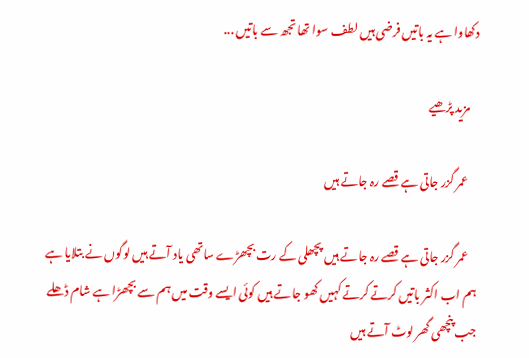دکھاوا ہے یہ باتیں فرضی ہیں لطف سوا تھا تجھ سے باتیں ...

    مزید پڑھیے

    عمر گزر جاتی ہے قصے رہ جاتے ہیں

    عمر گزر جاتی ہے قصے رہ جاتے ہیں پچھلی کے رت بچھڑے ساتھی یاد آتے ہیں لوگوں نے بتلایا ہے ہم اب اکثر باتیں کرتے کرتے کہیں کھو جاتے ہیں کوئی ایسے وقت میں ہم سے بچھڑا ہے شام ڈھلے جب پنچھی گھر لوٹ آتے ہیں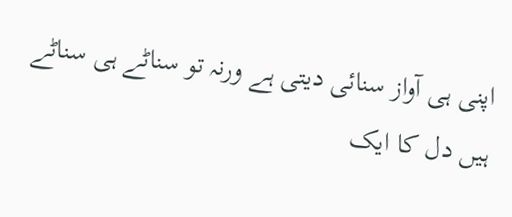اپنی ہی آواز سنائی دیتی ہے ورنہ تو سناٹے ہی سناٹے ہیں دل کا ایک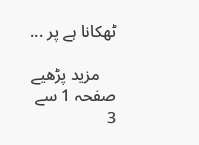ٹھکانا ہے پر ...

    مزید پڑھیے
صفحہ 1 سے 3